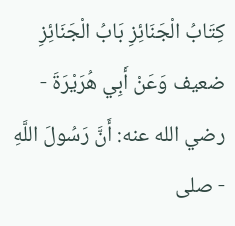كِتَابُ الْجَنَائِزِ بَابُ الْجَنَائِزِ ضعيف وَعَنْ أَبِي هُرَيْرَةَ - رضي الله عنه: أَنَّ رَسُولَ اللَّهِ - صلى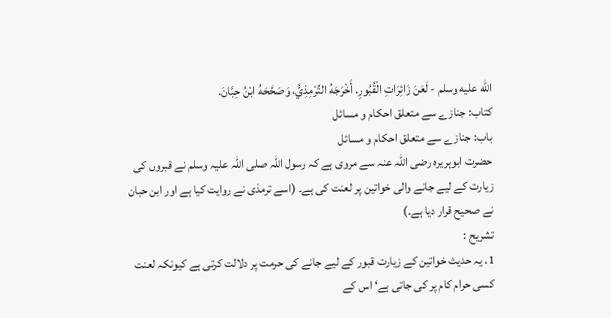الله عليه وسلم - لَعَنَ زَائِرَاتِ الْقُبُورِ. أَخْرَجَهُ التِّرْمِذِيُّ، وَصَحَّحَهُ ابْنُ حِبَّانَ.
کتاب: جنازے سے متعلق احکام و مسائل
باب: جنازے سے متعلق احکام و مسائل
حضرت ابوہریرہ رضی اللہ عنہ سے مروی ہے کہ رسول اللہ صلی اللہ علیہ وسلم نے قبروں کی زیارت کے لیے جانے والی خواتین پر لعنت کی ہے۔ (اسے ترمذی نے روایت کیا ہے اور ابن حبان نے صحیح قرار دیا ہے۔)
تشریح :
1. یہ حدیث خواتین کے زیارت قبور کے لیے جانے کی حرمت پر دلالت کرتی ہے کیونکہ لعنت کسی حرام کام پر کی جاتی ہے‘ اس کے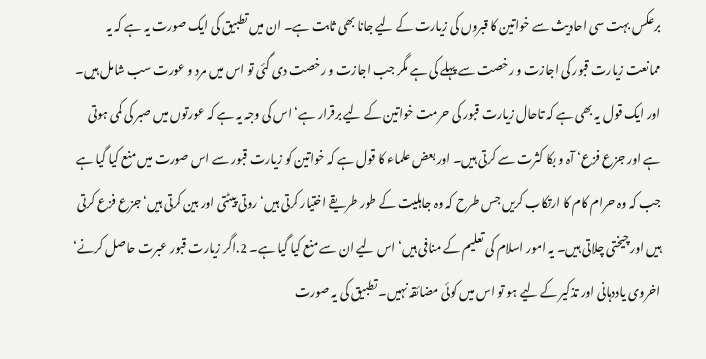برعکس بہت سی احادیث سے خواتین کا قبروں کی زیارت کے لیے جانا بھی ثابت ہے۔ ان میں تطبیق کی ایک صورت یہ ہے کہ یہ ممانعت زیارت قبور کی اجازت و رخصت سے پہلے کی ہے مگر جب اجازت و رخصت دی گئی تو اس میں مرد و عورت سب شامل ہیں۔ اور ایک قول یہ بھی ہے کہ تاحال زیارت قبور کی حرمت خواتین کے لیے برقرار ہے‘ اس کی وجہ یہ ہے کہ عورتوں میں صبر کی کمی ہوتی ہے اور جزع فزع‘ آہ و بکا کثرت سے کرتی ہیں۔ اور بعض علماء کا قول ہے کہ خواتین کو زیارت قبور سے اس صورت میں منع کیا گیا ہے جب کہ وہ حرام کام کا ارتکاب کریں جس طرح کہ وہ جاہلیت کے طور طریقے اختیار کرتی ہیں‘ روتی پیٹتی اور بین کرتی ہیں‘ جزع فزع کرتی ہیں اور چیختی چلاتی ہیں۔ یہ امور اسلام کی تعلیم کے منافی ہیں‘ اس لیے ان سے منع کیا گیا ہے۔ 2.اگر زیارت قبور عبرت حاصل کرنے‘ اخروی یاددہانی اور تذکیر کے لیے ہو تو اس میں کوئی مضائقہ نہیں۔ تطبیق کی یہ صورت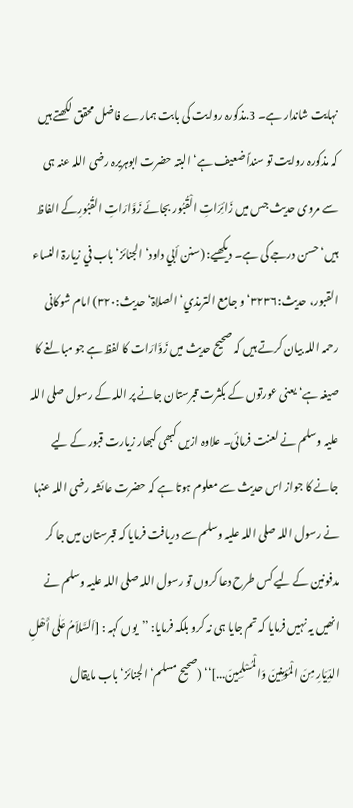نہایت شاندار ہے۔ 3.مذکورہ روایت کی بابت ہمارے فاضل محقق لکھتے ہیں کہ مذکورہ روایت تو سنداً ضعیف ہے‘ البتہ حضرت ابوہریرہ رضی اللہ عنہ ہی سے مروی حدیث جس میں زَائِرَاتِ الْقُبُور بجائے زَوَّارَاتِ القُبُورِکے الفاظ ہیں‘ حسن درجے کی ہے۔ دیکھیے: (سنن أبي داود‘ الجنائز‘ باب في زیارۃ النساء القبور، حدیث:۳۲۳۶‘ و جامع الترمذي‘ الصلاۃ‘ حدیث:۳۲۰) امام شوکانی رحمہ اللہ بیان کرتے ہیں کہ صحیح حدیث میں زَوَّارَات کا لفظ ہے جو مبالغے کا صیغہ ہے‘ یعنی عورتوں کے بکثرت قبرستان جانے پر اللہ کے رسول صلی اللہ علیہ وسلم نے لعنت فرمائی۔ علاوہ ازیں کبھی کبھار زیارت قبور کے لیے جانے کا جواز اس حدیث سے معلوم ہوتا ہے کہ حضرت عائشہ رضی اللہ عنہا نے رسول اللہ صلی اللہ علیہ وسلم سے دریافت فرمایا کہ قبرستان میں جا کر مدفونین کے لیے کس طرح دعا کروں تو رسول اللہ صلی اللہ علیہ وسلم نے انھیں یہ نہیں فرمایا کہ تم جایا ہی نہ کرو بلکہ فرمایا: ’’یوں کہہ : [اَلسَّلاَمُ عَلٰی أَھْلِ الدِّیَارِ مِنَ الْمُؤمِنِینَ وَالْمُسْلِمِینَ...]‘‘ (صحیح مسلم‘ الجنائز‘ باب مایقال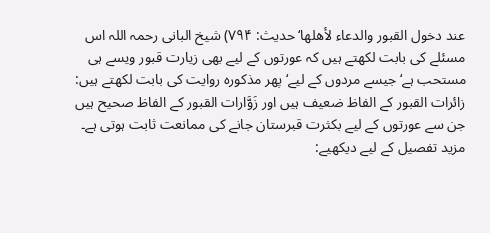عند دخول القبور والدعاء لأھلھا‘ حدیث: ۷۹۴) شیخ البانی رحمہ اللہ اس مسئلے کی بابت لکھتے ہیں کہ عورتوں کے لیے بھی زیارت قبور ویسے ہی مستحب ہے‘ جیسے مردوں کے لیے‘ پھر مذکورہ روایت کی بابت لکھتے ہیں: زائرات القبور کے الفاظ ضعیف ہیں اور زَوَّارات القبور کے الفاظ صحیح ہیں جن سے عورتوں کے لیے بکثرت قبرستان جانے کی ممانعت ثابت ہوتی ہے۔ مزید تفصیل کے لیے دیکھیے: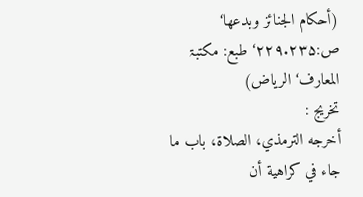(أحکام الجنائز وبدعھا‘ ص:۲۲۹.۲۳۵‘ طبع: مکتبۃ المعارف‘ الریاض)
تخریج :
أخرجه الترمذي، الصلاة، باب ما جاء في كراهية أن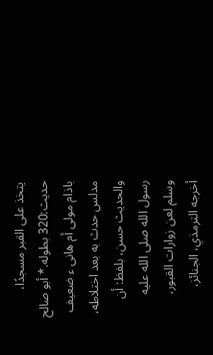يتخذ على القبر مسجدًا، حديث:320 بطوله.* أبو صالح باذام مولى أم هانى ء ضعيف مدلس حدث به بعد اختلاطه، والحديث حسن، بلفظ: أن رسول الله صلى الله عليه وسلم لعن زوارات القبور، أخرجه الترمذي، الجنائز،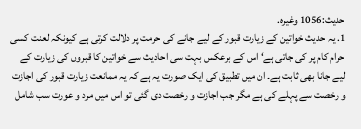حديث:1056 وغيره.
1. یہ حدیث خواتین کے زیارت قبور کے لیے جانے کی حرمت پر دلالت کرتی ہے کیونکہ لعنت کسی حرام کام پر کی جاتی ہے‘ اس کے برعکس بہت سی احادیث سے خواتین کا قبروں کی زیارت کے لیے جانا بھی ثابت ہے۔ ان میں تطبیق کی ایک صورت یہ ہے کہ یہ ممانعت زیارت قبور کی اجازت و رخصت سے پہلے کی ہے مگر جب اجازت و رخصت دی گئی تو اس میں مرد و عورت سب شامل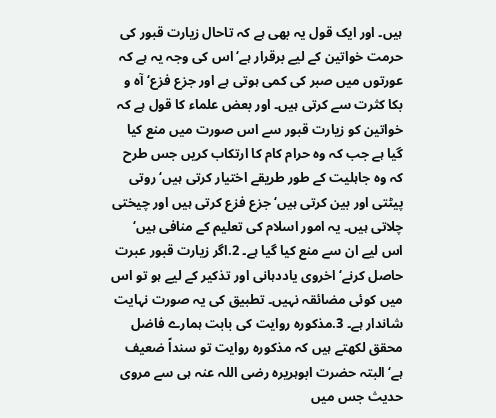ہیں۔ اور ایک قول یہ بھی ہے کہ تاحال زیارت قبور کی حرمت خواتین کے لیے برقرار ہے‘ اس کی وجہ یہ ہے کہ عورتوں میں صبر کی کمی ہوتی ہے اور جزع فزع‘ آہ و بکا کثرت سے کرتی ہیں۔ اور بعض علماء کا قول ہے کہ خواتین کو زیارت قبور سے اس صورت میں منع کیا گیا ہے جب کہ وہ حرام کام کا ارتکاب کریں جس طرح کہ وہ جاہلیت کے طور طریقے اختیار کرتی ہیں‘ روتی پیٹتی اور بین کرتی ہیں‘ جزع فزع کرتی ہیں اور چیختی چلاتی ہیں۔ یہ امور اسلام کی تعلیم کے منافی ہیں‘ اس لیے ان سے منع کیا گیا ہے۔ 2.اگر زیارت قبور عبرت حاصل کرنے‘ اخروی یاددہانی اور تذکیر کے لیے ہو تو اس میں کوئی مضائقہ نہیں۔ تطبیق کی یہ صورت نہایت شاندار ہے۔ 3.مذکورہ روایت کی بابت ہمارے فاضل محقق لکھتے ہیں کہ مذکورہ روایت تو سنداً ضعیف ہے‘ البتہ حضرت ابوہریرہ رضی اللہ عنہ ہی سے مروی حدیث جس میں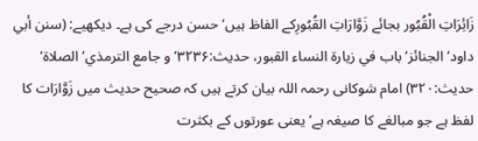زَائِرَاتِ الْقُبُور بجائے زَوَّارَاتِ القُبُورِکے الفاظ ہیں‘ حسن درجے کی ہے۔ دیکھیے: (سنن أبي داود‘ الجنائز‘ باب في زیارۃ النساء القبور، حدیث:۳۲۳۶‘ و جامع الترمذي‘ الصلاۃ‘ حدیث:۳۲۰) امام شوکانی رحمہ اللہ بیان کرتے ہیں کہ صحیح حدیث میں زَوَّارَات کا لفظ ہے جو مبالغے کا صیغہ ہے‘ یعنی عورتوں کے بکثرت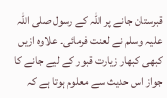قبرستان جانے پر اللہ کے رسول صلی اللہ علیہ وسلم نے لعنت فرمائی۔ علاوہ ازیں کبھی کبھار زیارت قبور کے لیے جانے کا جواز اس حدیث سے معلوم ہوتا ہے کہ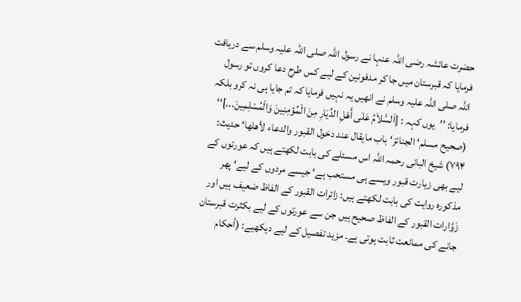حضرت عائشہ رضی اللہ عنہا نے رسول اللہ صلی اللہ علیہ وسلم سے دریافت فرمایا کہ قبرستان میں جا کر مدفونین کے لیے کس طرح دعا کروں تو رسول اللہ صلی اللہ علیہ وسلم نے انھیں یہ نہیں فرمایا کہ تم جایا ہی نہ کرو بلکہ فرمایا: ’’یوں کہہ : [اَلسَّلاَمُ عَلٰی أَھْلِ الدِّیَارِ مِنَ الْمُؤمِنِینَ وَالْمُسْلِمِینَ...]‘‘ (صحیح مسلم‘ الجنائز‘ باب مایقال عند دخول القبور والدعاء لأھلھا‘ حدیث: ۷۹۴) شیخ البانی رحمہ اللہ اس مسئلے کی بابت لکھتے ہیں کہ عورتوں کے لیے بھی زیارت قبور ویسے ہی مستحب ہے‘ جیسے مردوں کے لیے‘ پھر مذکورہ روایت کی بابت لکھتے ہیں: زائرات القبور کے الفاظ ضعیف ہیں اور زَوَّارات القبور کے الفاظ صحیح ہیں جن سے عورتوں کے لیے بکثرت قبرستان جانے کی ممانعت ثابت ہوتی ہے۔ مزید تفصیل کے لیے دیکھیے: (أحکام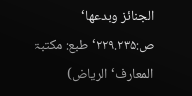الجنائز وبدعھا‘ ص:۲۲۹.۲۳۵‘ طبع: مکتبۃ المعارف‘ الریاض)